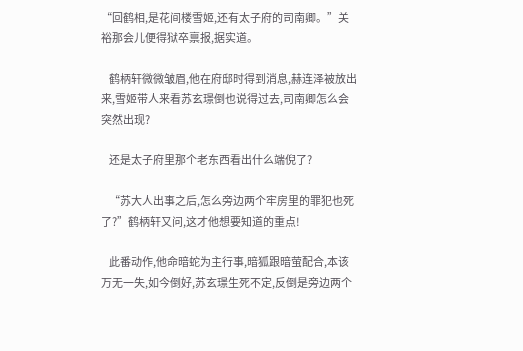“回鹤相,是花间楼雪姬,还有太子府的司南卿。”关裕那会儿便得狱卒禀报,据实道。

    鹤柄轩微微皱眉,他在府邸时得到消息,赫连泽被放出来,雪姬带人来看苏玄璟倒也说得过去,司南卿怎么会突然出现?

    还是太子府里那个老东西看出什么端倪了?

    “苏大人出事之后,怎么旁边两个牢房里的罪犯也死了?”鹤柄轩又问,这才他想要知道的重点!

    此番动作,他命暗蛇为主行事,暗狐跟暗萤配合,本该万无一失,如今倒好,苏玄璟生死不定,反倒是旁边两个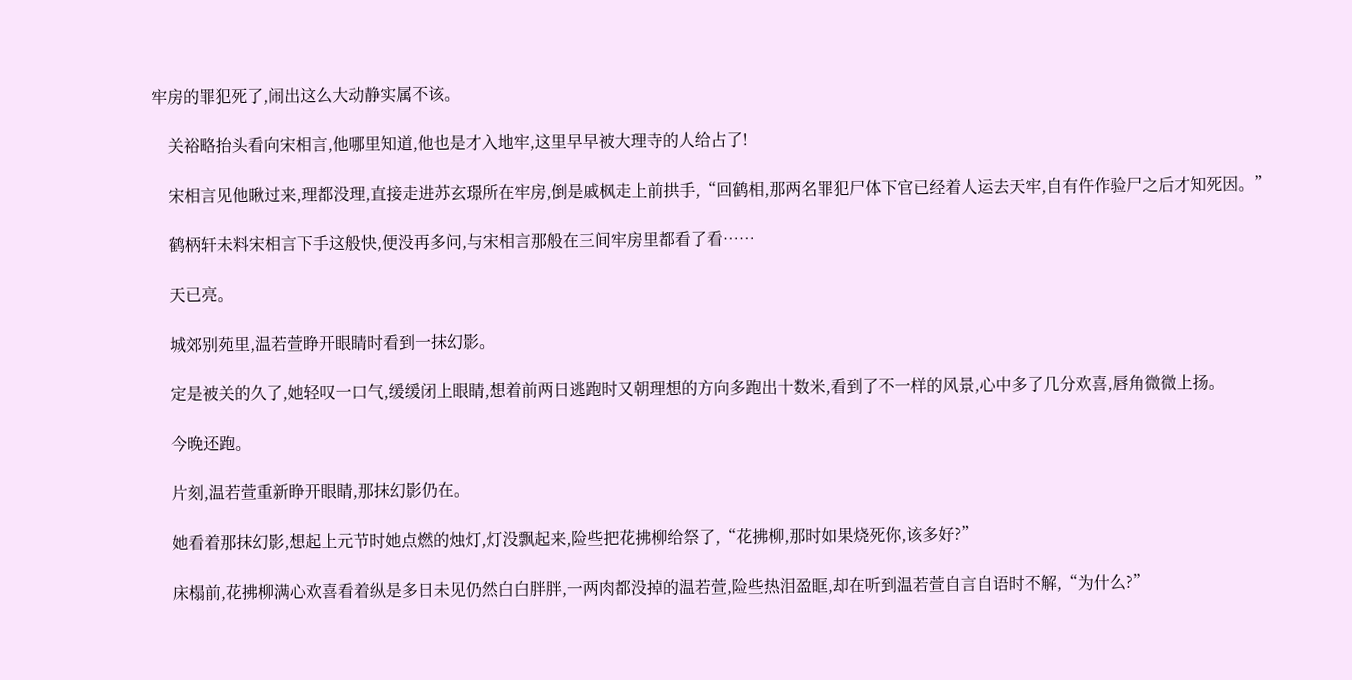牢房的罪犯死了,闹出这么大动静实属不该。

    关裕略抬头看向宋相言,他哪里知道,他也是才入地牢,这里早早被大理寺的人给占了!

    宋相言见他瞅过来,理都没理,直接走进苏玄璟所在牢房,倒是戚枫走上前拱手,“回鹤相,那两名罪犯尸体下官已经着人运去天牢,自有仵作验尸之后才知死因。”

    鹤柄轩未料宋相言下手这般快,便没再多问,与宋相言那般在三间牢房里都看了看……

    天已亮。

    城郊别苑里,温若萱睁开眼睛时看到一抹幻影。

    定是被关的久了,她轻叹一口气,缓缓闭上眼睛,想着前两日逃跑时又朝理想的方向多跑出十数米,看到了不一样的风景,心中多了几分欢喜,唇角微微上扬。

    今晚还跑。

    片刻,温若萱重新睁开眼睛,那抹幻影仍在。

    她看着那抹幻影,想起上元节时她点燃的烛灯,灯没飘起来,险些把花拂柳给祭了,“花拂柳,那时如果烧死你,该多好?”

    床榻前,花拂柳满心欢喜看着纵是多日未见仍然白白胖胖,一两肉都没掉的温若萱,险些热泪盈眶,却在听到温若萱自言自语时不解,“为什么?”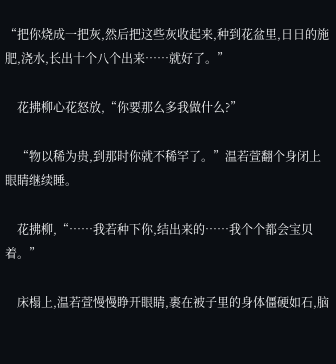“把你烧成一把灰,然后把这些灰收起来,种到花盆里,日日的施肥,浇水,长出十个八个出来……就好了。”

    花拂柳心花怒放,“你要那么多我做什么?”

    “物以稀为贵,到那时你就不稀罕了。”温若萱翻个身闭上眼睛继续睡。

    花拂柳,“……我若种下你,结出来的……我个个都会宝贝着。”

    床榻上,温若萱慢慢睁开眼睛,裹在被子里的身体僵硬如石,脑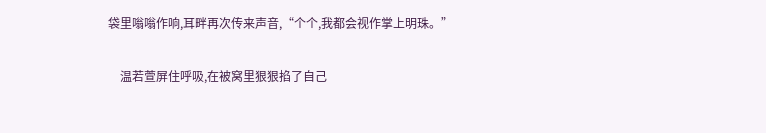袋里嗡嗡作响,耳畔再次传来声音,“个个,我都会视作掌上明珠。”

    温若萱屏住呼吸,在被窝里狠狠掐了自己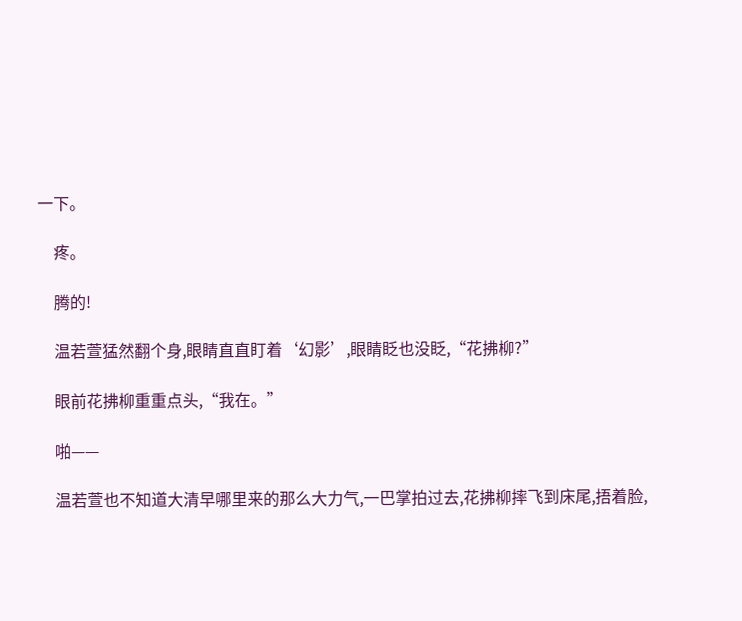一下。

    疼。

    腾的!

    温若萱猛然翻个身,眼睛直直盯着‘幻影’,眼睛眨也没眨,“花拂柳?”

    眼前花拂柳重重点头,“我在。”

    啪——

    温若萱也不知道大清早哪里来的那么大力气,一巴掌拍过去,花拂柳摔飞到床尾,捂着脸,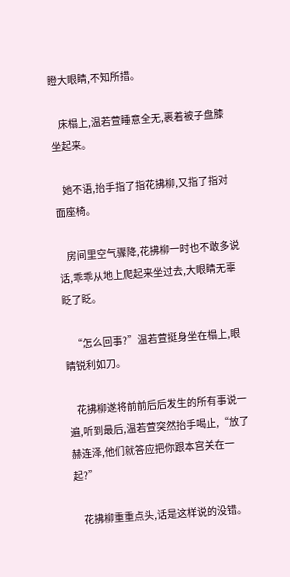瞪大眼睛,不知所措。

    床榻上,温若萱睡意全无,裹着被子盘膝坐起来。

    她不语,抬手指了指花拂柳,又指了指对面座椅。

    房间里空气骤降,花拂柳一时也不敢多说话,乖乖从地上爬起来坐过去,大眼睛无辜眨了眨。

    “怎么回事?”温若萱挺身坐在榻上,眼睛锐利如刀。

    花拂柳遂将前前后后发生的所有事说一遍,听到最后,温若萱突然抬手喝止,“放了赫连泽,他们就答应把你跟本宫关在一起?”

    花拂柳重重点头,话是这样说的没错。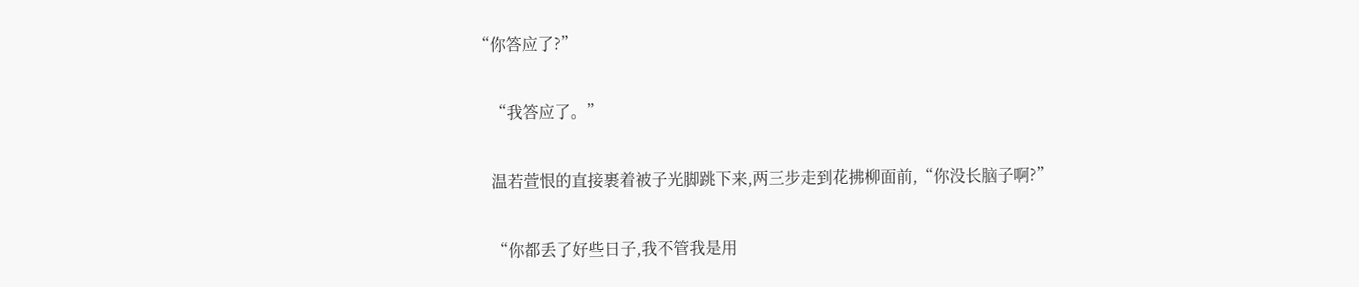“你答应了?”

    “我答应了。”

    温若萱恨的直接裹着被子光脚跳下来,两三步走到花拂柳面前,“你没长脑子啊?”

    “你都丢了好些日子,我不管我是用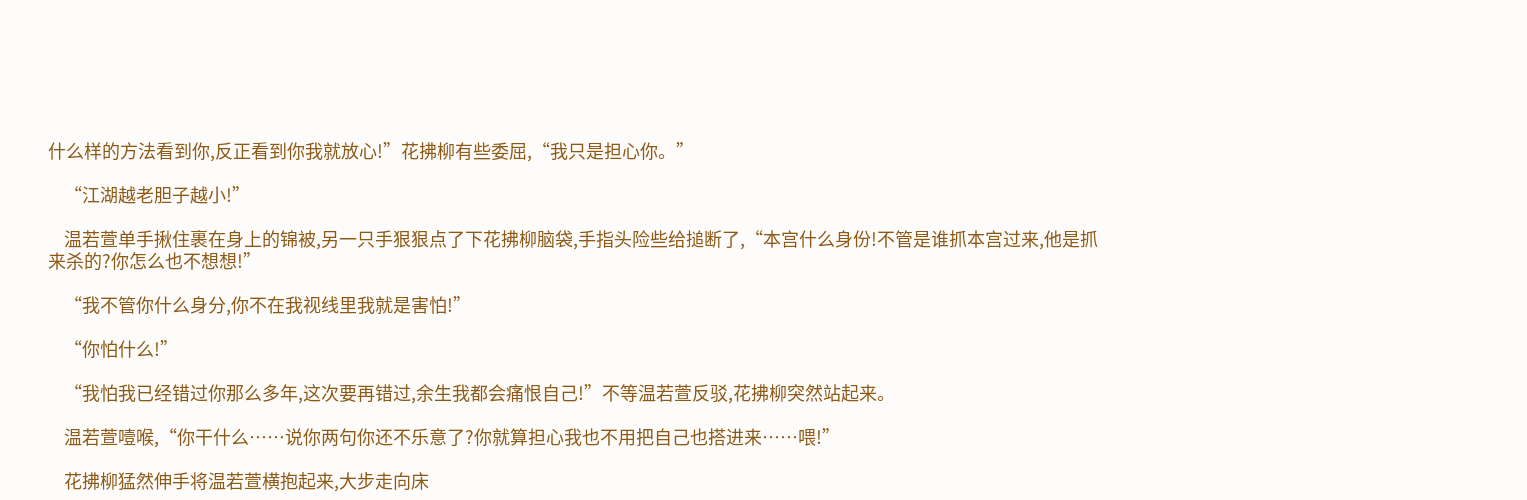什么样的方法看到你,反正看到你我就放心!”花拂柳有些委屈,“我只是担心你。”

    “江湖越老胆子越小!”

    温若萱单手揪住裹在身上的锦被,另一只手狠狠点了下花拂柳脑袋,手指头险些给搥断了,“本宫什么身份!不管是谁抓本宫过来,他是抓来杀的?你怎么也不想想!”

    “我不管你什么身分,你不在我视线里我就是害怕!”

    “你怕什么!”

    “我怕我已经错过你那么多年,这次要再错过,余生我都会痛恨自己!”不等温若萱反驳,花拂柳突然站起来。

    温若萱噎喉,“你干什么……说你两句你还不乐意了?你就算担心我也不用把自己也搭进来……喂!”

    花拂柳猛然伸手将温若萱横抱起来,大步走向床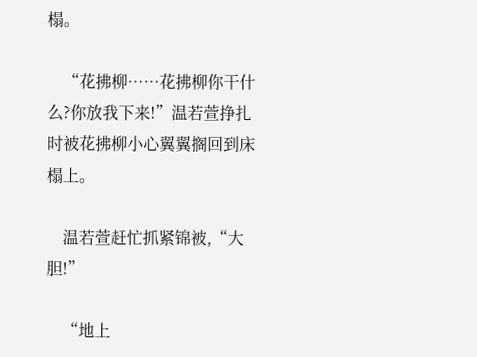榻。

    “花拂柳……花拂柳你干什么?你放我下来!”温若萱挣扎时被花拂柳小心翼翼搁回到床榻上。

    温若萱赶忙抓紧锦被,“大胆!”

    “地上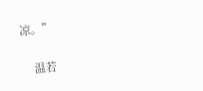凉。”

    温若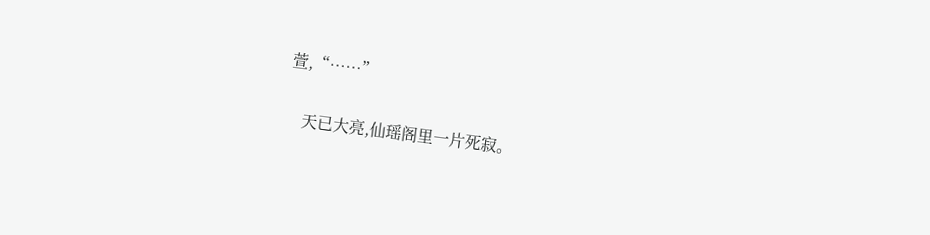萱,“……”

    天已大亮,仙瑶阁里一片死寂。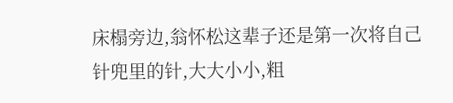床榻旁边,翁怀松这辈子还是第一次将自己针兜里的针,大大小小,粗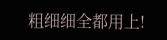粗细细全都用上!